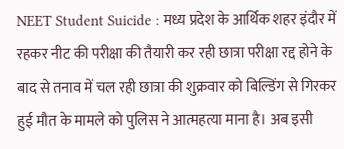NEET Student Suicide : मध्य प्रदेश के आर्थिक शहर इंदौर में रहकर नीट की परीक्षा की तैयारी कर रही छात्रा परीक्षा रद्द होने के बाद से तनाव में चल रही छात्रा की शुक्रवार को बिल्डिंग से गिरकर हुई मौत के मामले को पुलिस ने आत्महत्या माना है। अब इसी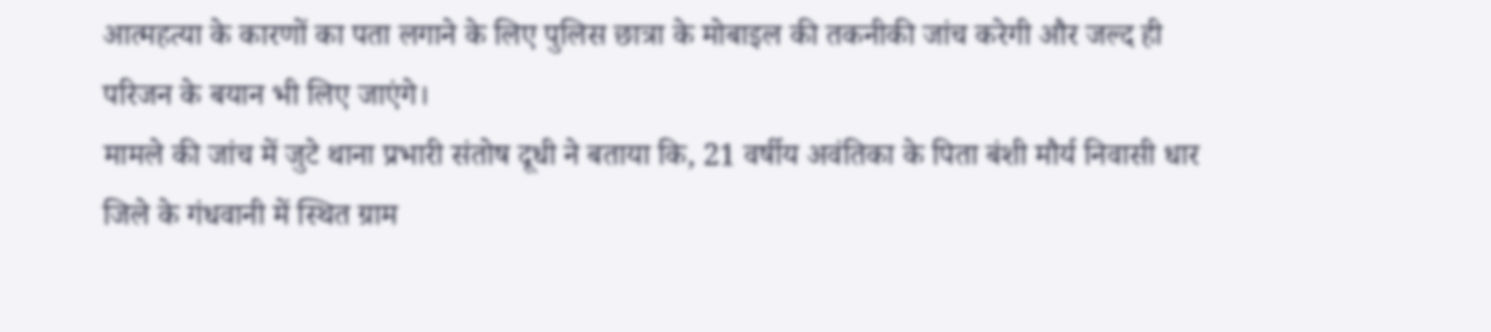आत्महत्या के कारणों का पता लगाने के लिए पुलिस छात्रा के मोबाइल की तकनीकी जांच करेगी और जल्द ही परिजन के बयान भी लिए जाएंगे।
मामले की जांच में जुटे थाना प्रभारी संतोष दूधी ने बताया कि, 21 वर्षीय अवंतिका के पिता बंशी मौर्य निवासी धार जिले के गंधवानी में स्थित ग्राम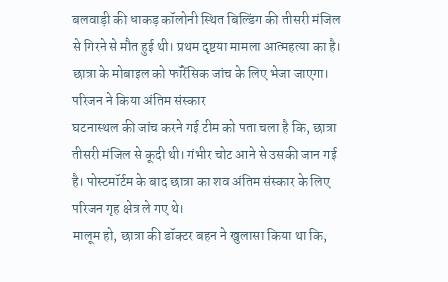बलवाड़ी की धाकड़ कॉलोनी स्थित बिल्डिंग की तीसरी मंजिल से गिरने से मौत हुई थी। प्रथम दृष्टया मामला आत्महत्या का है। छात्रा के मोबाइल को फॉरेंसिक जांच के लिए भेजा जाएगा।
परिजन ने किया अंतिम संस्कार
घटनास्थल की जांच करने गई टीम को पता चला है कि, छात्रा तीसरी मंजिल से कूदी थी। गंभीर चोट आने से उसकी जान गई है। पोस्टमॉर्टम के बाद छात्रा का शव अंतिम संस्कार के लिए परिजन गृह क्षेत्र ले गए थे।
मालूम हो, छात्रा की डॉक्टर बहन ने खुलासा किया था कि,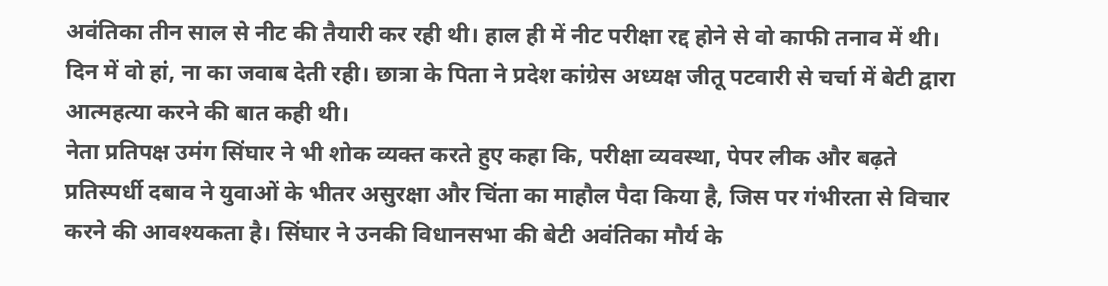अवंतिका तीन साल से नीट की तैयारी कर रही थी। हाल ही में नीट परीक्षा रद्द होने से वो काफी तनाव में थी। दिन में वो हां, ना का जवाब देती रही। छात्रा के पिता ने प्रदेश कांग्रेस अध्यक्ष जीतू पटवारी से चर्चा में बेटी द्वारा आत्महत्या करने की बात कही थी।
नेता प्रतिपक्ष उमंग सिंघार ने भी शोक व्यक्त करते हुए कहा कि, परीक्षा व्यवस्था, पेपर लीक और बढ़ते प्रतिस्पर्धी दबाव ने युवाओं के भीतर असुरक्षा और चिंता का माहौल पैदा किया है, जिस पर गंभीरता से विचार करने की आवश्यकता है। सिंघार ने उनकी विधानसभा की बेटी अवंतिका मौर्य के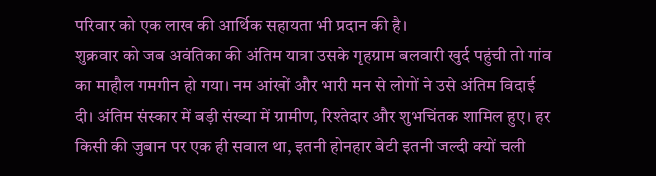परिवार को एक लाख की आर्थिक सहायता भी प्रदान की है।
शुक्रवार को जब अवंतिका की अंतिम यात्रा उसके गृहग्राम बलवारी खुर्द पहुंची तो गांव का माहौल गमगीन हो गया। नम आंखों और भारी मन से लोगों ने उसे अंतिम विदाई दी। अंतिम संस्कार में बड़ी संख्या में ग्रामीण, रिश्तेदार और शुभचिंतक शामिल हुए। हर किसी की जुबान पर एक ही सवाल था, इतनी होनहार बेटी इतनी जल्दी क्यों चली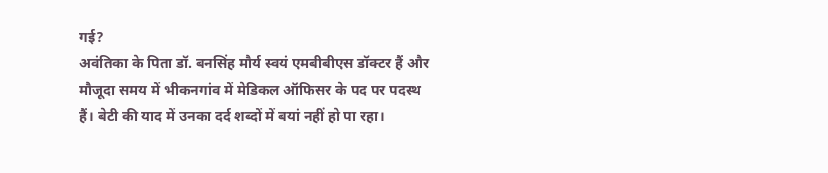गई?
अवंतिका के पिता डॉ. बनसिंह मौर्य स्वयं एमबीबीएस डॉक्टर हैं और मौजूदा समय में भीकनगांव में मेडिकल ऑफिसर के पद पर पदस्थ हैं। बेटी की याद में उनका दर्द शब्दों में बयां नहीं हो पा रहा।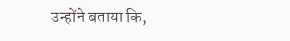उन्होंने बताया कि,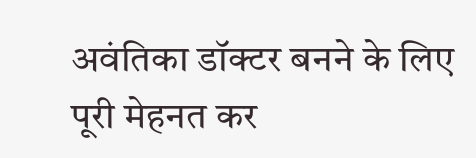अवंतिका डॉक्टर बनने के लिए पूरी मेहनत कर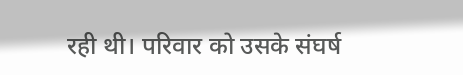रही थी। परिवार को उसके संघर्ष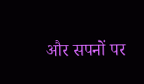और सपनों पर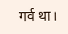गर्व था।